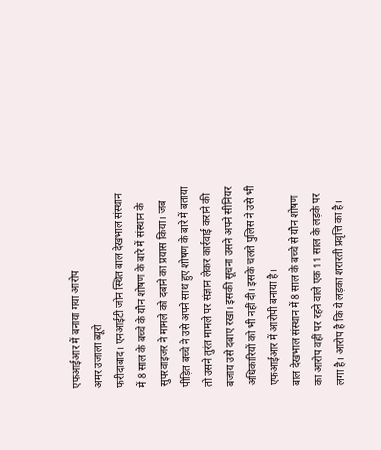एफआईआर में बनाया गया आरोप
अमर उजाला ब्यूरो
फरीदाबाद। एनआईटी जोन स्थित बाल देखभाल संस्थान में 8 साल के बच्चे के यौन शोषण के बारे में संस्थान के सुपरवाइजर ने मामले को दबाने का प्रयास किया। जब पीड़ित बच्चे ने उसे अपने साथ हुए शोषण के बारे में बताया तो उसने तुरंत मामले पर संज्ञान लेकर कार्रवाई कराने की बजाय उसे दबाए रखा। इसकी सूचना उसने अपने सीनियर अधिकारियों को भी नहीं दी। इसके चलते पुलिस ने उसे भी एफआईआर में आरोपी बनाया है।
बाल देखभाल संस्थान में 8 साल के बच्चे से यौन शोषण का आरोप वहीं पर रहने वाले एक 11 साल के लड़के पर लगा है। आरोप है कि ये लड़का शरारती प्रवृत्ति का है।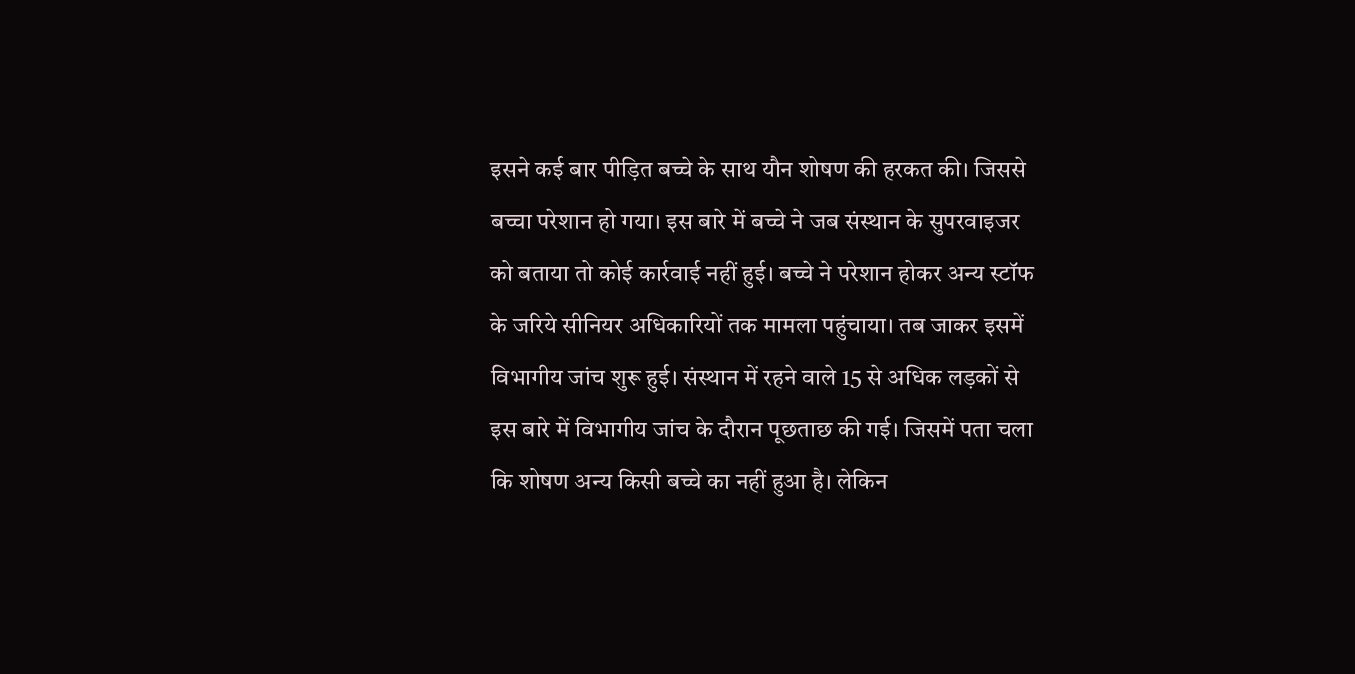इसने कई बार पीड़ित बच्चे के साथ यौन शोषण की हरकत की। जिससे बच्चा परेशान हो गया। इस बारे में बच्चे ने जब संस्थान के सुपरवाइजर को बताया तो कोई कार्रवाई नहीं हुई। बच्चे ने परेशान होकर अन्य स्टॉफ के जरिये सीनियर अधिकारियों तक मामला पहुंचाया। तब जाकर इसमें विभागीय जांच शुरू हुई। संस्थान में रहने वाले 15 से अधिक लड़कों से इस बारे में विभागीय जांच के दौरान पूछताछ की गई। जिसमें पता चला कि शोषण अन्य किसी बच्चे का नहीं हुआ है। लेकिन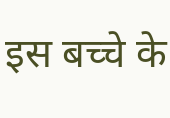इस बच्चे के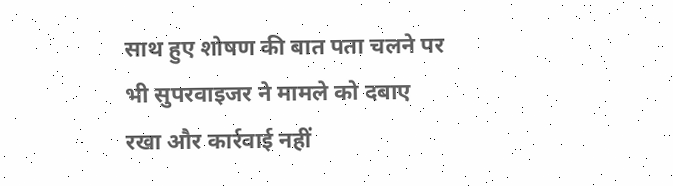साथ हुए शोषण की बात पता चलने पर भी सुपरवाइजर ने मामले को दबाए रखा और कार्रवाई नहीं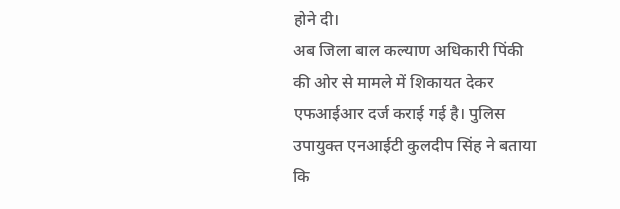होने दी।
अब जिला बाल कल्याण अधिकारी पिंकी की ओर से मामले में शिकायत देकर एफआईआर दर्ज कराई गई है। पुलिस उपायुक्त एनआईटी कुलदीप सिंह ने बताया कि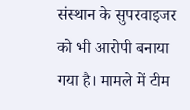संस्थान के सुपरवाइजर को भी आरोपी बनाया गया है। मामले में टीम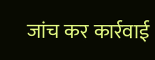जांच कर कार्रवाई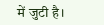में जुटी है।